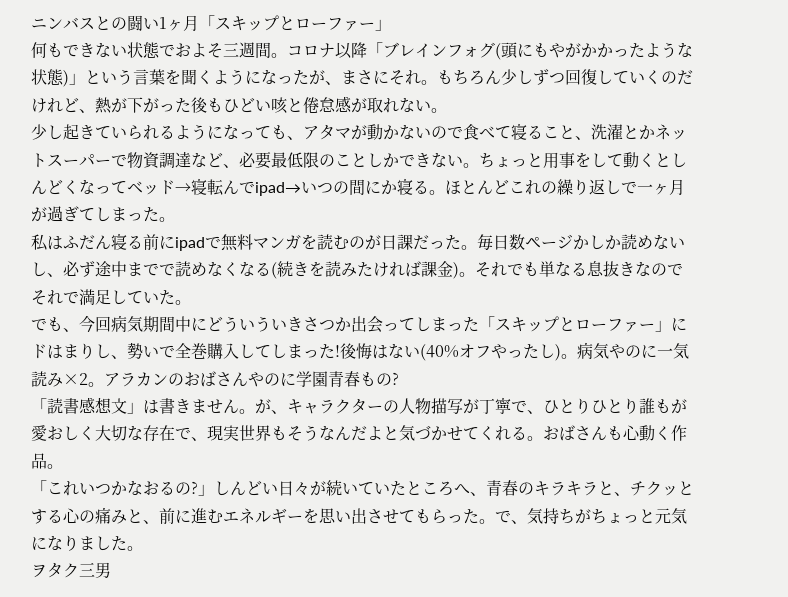ニンバスとの闘い1ヶ月「スキップとローファー」
何もできない状態でおよそ三週間。コロナ以降「ブレインフォグ(頭にもやがかかったような状態)」という言葉を聞くようになったが、まさにそれ。もちろん少しずつ回復していくのだけれど、熱が下がった後もひどい咳と倦怠感が取れない。
少し起きていられるようになっても、アタマが動かないので食べて寝ること、洗濯とかネットスーパーで物資調達など、必要最低限のことしかできない。ちょっと用事をして動くとしんどくなってベッド→寝転んでipad→いつの間にか寝る。ほとんどこれの繰り返しで一ヶ月が過ぎてしまった。
私はふだん寝る前にipadで無料マンガを読むのが日課だった。毎日数ページかしか読めないし、必ず途中までで読めなくなる(続きを読みたければ課金)。それでも単なる息抜きなのでそれで満足していた。
でも、今回病気期間中にどういういきさつか出会ってしまった「スキップとローファー」にドはまりし、勢いで全巻購入してしまった!後悔はない(40%オフやったし)。病気やのに一気読み×2。アラカンのおばさんやのに学園青春もの?
「読書感想文」は書きません。が、キャラクターの人物描写が丁寧で、ひとりひとり誰もが愛おしく大切な存在で、現実世界もそうなんだよと気づかせてくれる。おばさんも心動く作品。
「これいつかなおるの?」しんどい日々が続いていたところへ、青春のキラキラと、チクッとする心の痛みと、前に進むエネルギーを思い出させてもらった。で、気持ちがちょっと元気になりました。
ヲタク三男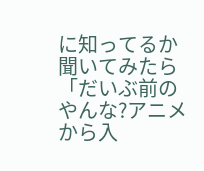に知ってるか聞いてみたら「だいぶ前のやんな?アニメから入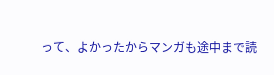って、よかったからマンガも途中まで読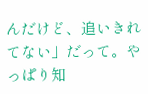んだけど、追いきれてない」だって。やっぱり知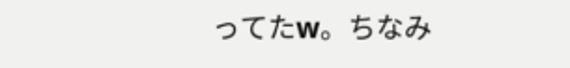ってたw。ちなみ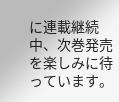に連載継続中、次巻発売を楽しみに待っています。